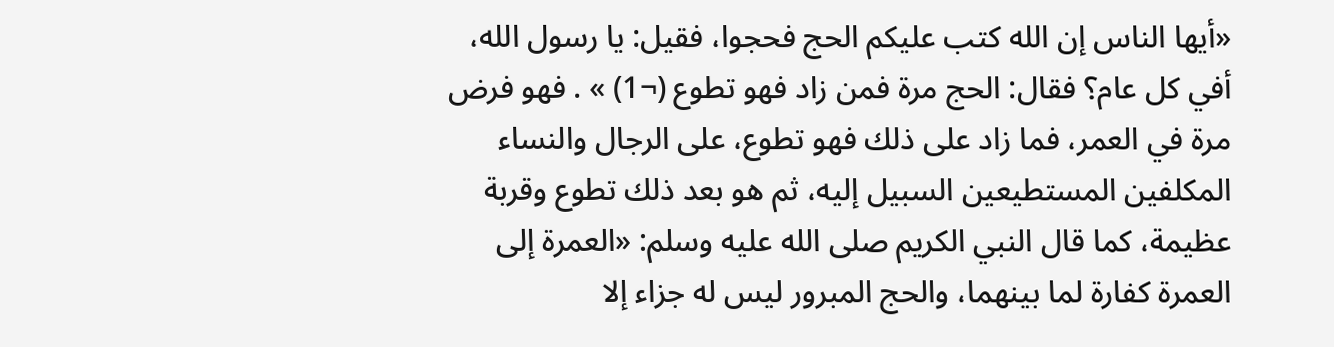«أيها الناس إن الله كتب عليكم الحج فحجوا، فقيل: يا رسول الله، أفي كل عام؟ فقال: الحج مرة فمن زاد فهو تطوع (¬1) » . فهو فرض مرة في العمر، فما زاد على ذلك فهو تطوع، على الرجال والنساء المكلفين المستطيعين السبيل إليه، ثم هو بعد ذلك تطوع وقربة عظيمة، كما قال النبي الكريم صلى الله عليه وسلم: «العمرة إلى العمرة كفارة لما بينهما، والحج المبرور ليس له جزاء إلا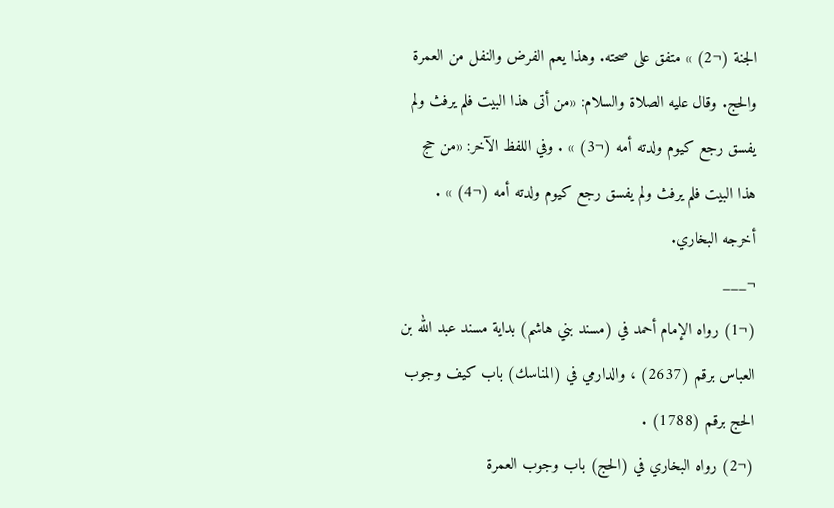الجنة (¬2) » متفق على صحته. وهذا يعم الفرض والنفل من العمرة والحج. وقال عليه الصلاة والسلام: «من أتى هذا البيت فلم يرفث ولم يفسق رجع كيوم ولدته أمه (¬3) » . وفي اللفظ الآخر: «من حج هذا البيت فلم يرفث ولم يفسق رجع كيوم ولدته أمه (¬4) » . أخرجه البخاري.
¬___
(¬1) رواه الإمام أحمد في (مسند بني هاشم) بداية مسند عبد الله بن العباس برقم (2637) ، والدارمي في (المناسك) باب كيف وجوب الحج برقم (1788) .
(¬2) رواه البخاري في (الحج) باب وجوب العمرة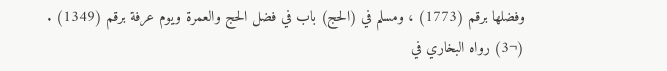وفضلها برقم (1773) ، ومسلم في (الحج) باب في فضل الحج والعمرة ويوم عرفة برقم (1349) .
(¬3) رواه البخاري في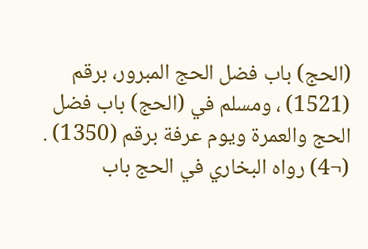(الحج) باب فضل الحج المبرور، برقم (1521) ، ومسلم في (الحج) باب فضل الحج والعمرة ويوم عرفة برقم (1350) .
(¬4) رواه البخاري في الحج باب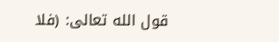قول الله تعالى: (فلا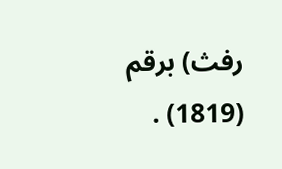رفث) برقم (1819) .